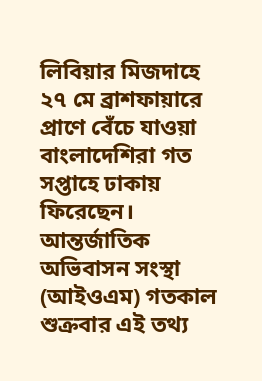লিবিয়ার মিজদাহে ২৭ মে ব্রাশফায়ারে প্রাণে বেঁচে যাওয়া বাংলাদেশিরা গত সপ্তাহে ঢাকায় ফিরেছেন। আন্তর্জাতিক অভিবাসন সংস্থা (আইওএম) গতকাল শুক্রবার এই তথ্য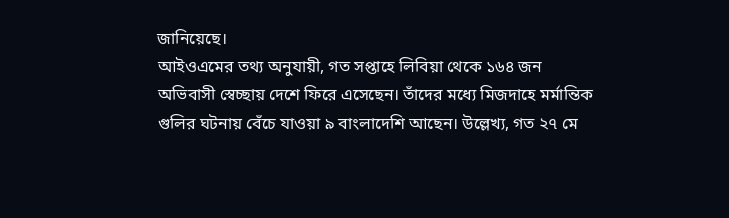জানিয়েছে।
আইওএমের তথ্য অনুযায়ী, গত সপ্তাহে লিবিয়া থেকে ১৬৪ জন অভিবাসী স্বেচ্ছায় দেশে ফিরে এসেছেন। তাঁদের মধ্যে মিজদাহে মর্মান্তিক গুলির ঘটনায় বেঁচে যাওয়া ৯ বাংলাদেশি আছেন। উল্লেখ্য, গত ২৭ মে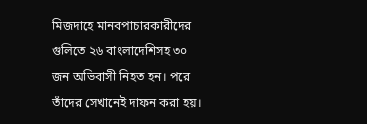মিজদাহে মানবপাচারকারীদের গুলিতে ২৬ বাংলাদেশিসহ ৩০ জন অভিবাসী নিহত হন। পরে তাঁদের সেখানেই দাফন করা হয়।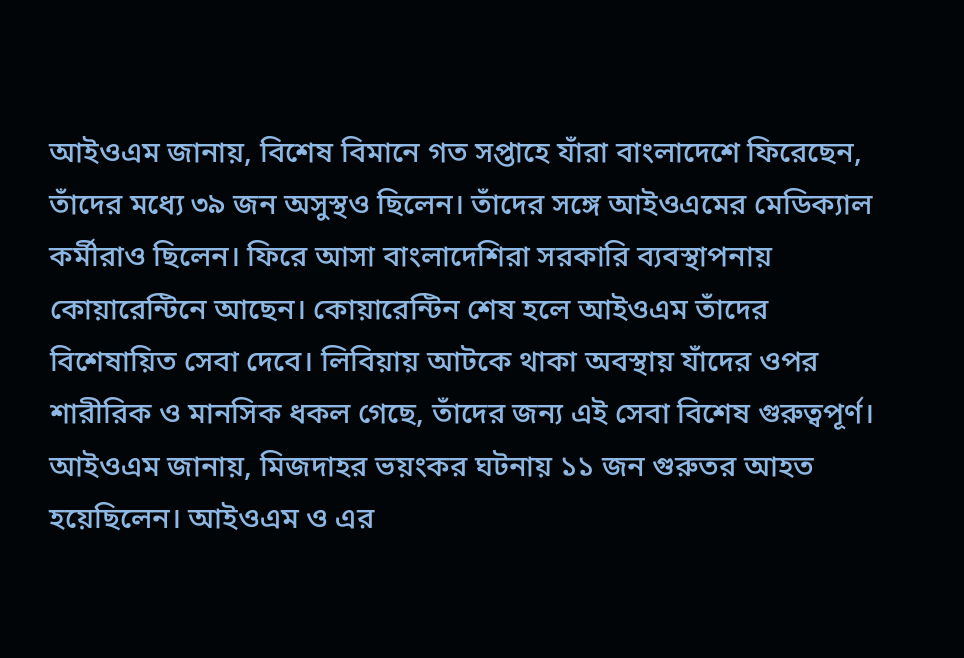আইওএম জানায়, বিশেষ বিমানে গত সপ্তাহে যাঁরা বাংলাদেশে ফিরেছেন, তাঁদের মধ্যে ৩৯ জন অসুস্থও ছিলেন। তাঁদের সঙ্গে আইওএমের মেডিক্যাল কর্মীরাও ছিলেন। ফিরে আসা বাংলাদেশিরা সরকারি ব্যবস্থাপনায় কোয়ারেন্টিনে আছেন। কোয়ারেন্টিন শেষ হলে আইওএম তাঁদের বিশেষায়িত সেবা দেবে। লিবিয়ায় আটকে থাকা অবস্থায় যাঁদের ওপর শারীরিক ও মানসিক ধকল গেছে, তাঁদের জন্য এই সেবা বিশেষ গুরুত্বপূর্ণ।
আইওএম জানায়, মিজদাহর ভয়ংকর ঘটনায় ১১ জন গুরুতর আহত হয়েছিলেন। আইওএম ও এর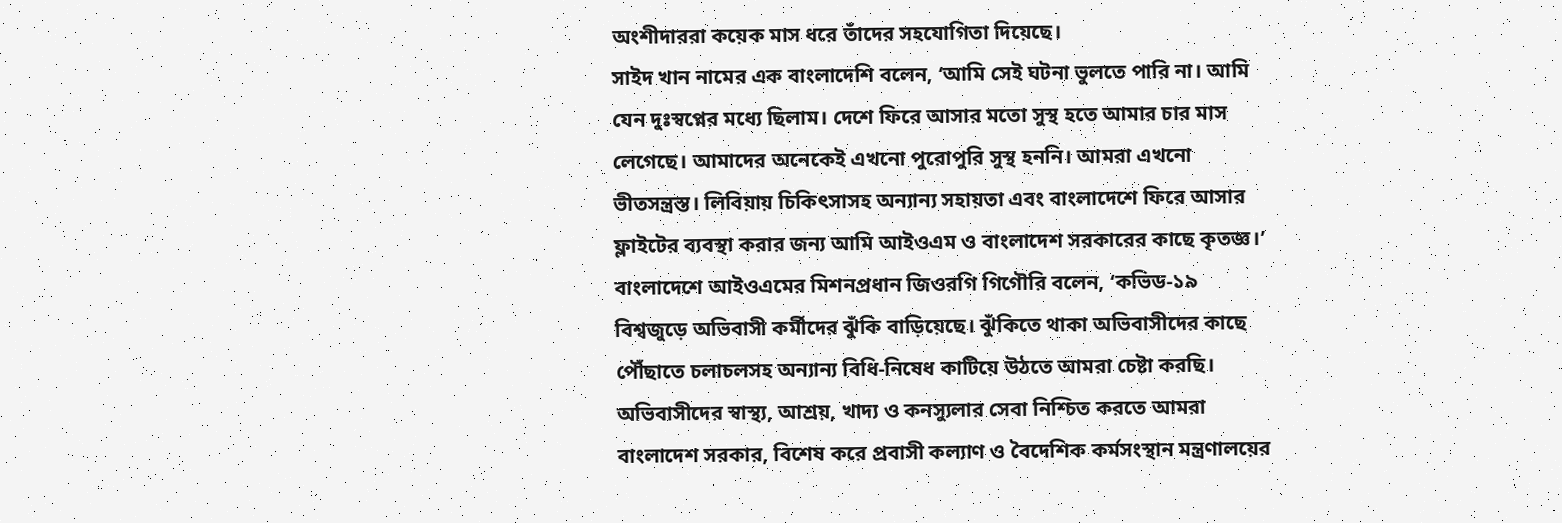অংশীদাররা কয়েক মাস ধরে তাঁদের সহযোগিতা দিয়েছে।
সাইদ খান নামের এক বাংলাদেশি বলেন, ‘আমি সেই ঘটনা ভুলতে পারি না। আমি যেন দুঃস্বপ্নের মধ্যে ছিলাম। দেশে ফিরে আসার মতো সুস্থ হতে আমার চার মাস লেগেছে। আমাদের অনেকেই এখনো পুরোপুরি সুস্থ হননি। আমরা এখনো ভীতসন্ত্রস্ত। লিবিয়ায় চিকিৎসাসহ অন্যান্য সহায়তা এবং বাংলাদেশে ফিরে আসার ফ্লাইটের ব্যবস্থা করার জন্য আমি আইওএম ও বাংলাদেশ সরকারের কাছে কৃতজ্ঞ।’
বাংলাদেশে আইওএমের মিশনপ্রধান জিওরগি গিগৌরি বলেন, ‘কভিড-১৯ বিশ্বজুড়ে অভিবাসী কর্মীদের ঝুঁকি বাড়িয়েছে। ঝুঁকিতে থাকা অভিবাসীদের কাছে পৌঁছাতে চলাচলসহ অন্যান্য বিধি-নিষেধ কাটিয়ে উঠতে আমরা চেষ্টা করছি। অভিবাসীদের স্বাস্থ্য, আশ্রয়, খাদ্য ও কনস্যুলার সেবা নিশ্চিত করতে আমরা বাংলাদেশ সরকার, বিশেষ করে প্রবাসী কল্যাণ ও বৈদেশিক কর্মসংস্থান মন্ত্রণালয়ের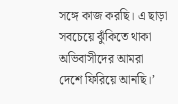সঙ্গে কাজ করছি। এ ছাড়া সবচেয়ে ঝুঁকিতে থাকা অভিবাসীদের আমরা দেশে ফিরিয়ে আনছি।’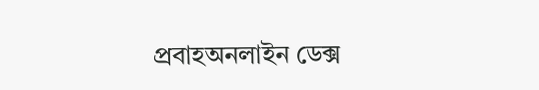প্রবাহঅনলাইন ডেক্স